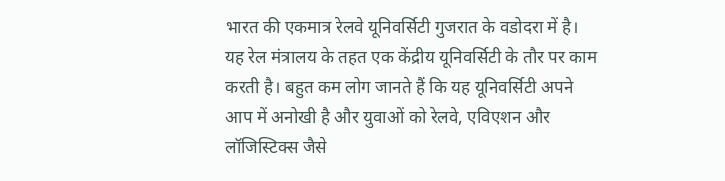भारत की एकमात्र रेलवे यूनिवर्सिटी गुजरात के वडोदरा में है। यह रेल मंत्रालय के तहत एक केंद्रीय यूनिवर्सिटी के तौर पर काम करती है। बहुत कम लोग जानते हैं कि यह यूनिवर्सिटी अपने आप में अनोखी है और युवाओं को रेलवे, एविएशन और लॉजिस्टिक्स जैसे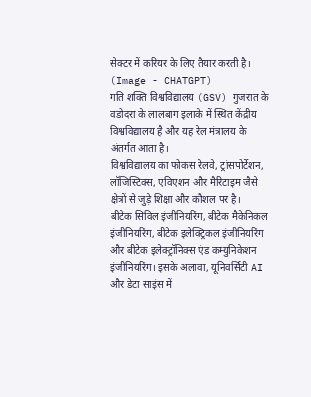सेक्टर में करियर के लिए तैयार करती है। (Image - CHATGPT)
गति शक्ति विश्वविद्यालय (GSV) गुजरात के वडोदरा के लालबाग इलाके में स्थित केंद्रीय विश्वविद्यालय है और यह रेल मंत्रालय के अंतर्गत आता है।
विश्वविद्यालय का फोकस रेलवे, ट्रांसपोर्टेशन, लॉजिस्टिक्स, एविएशन और मैरिटाइम जैसे क्षेत्रों से जुड़े शिक्षा और कौशल पर है।
बीटेक सिविल इंजीनियरिंग, बीटेक मैकेनिकल इंजीनियरिंग, बीटेक इलेक्ट्रिकल इंजीनियरिंग और बीटेक इलेक्ट्रॉनिक्स एंड कम्युनिकेशन इंजीनियरिंग। इसके अलावा, यूनिवर्सिटी AI और डेटा साइंस में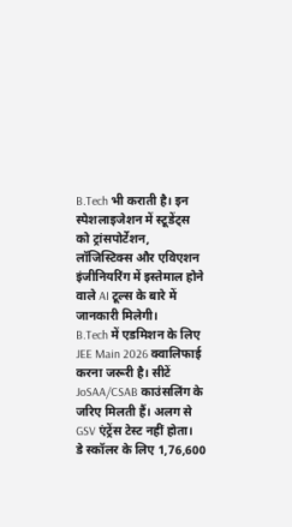B.Tech भी कराती है। इन स्पेशलाइजेशन में स्टूडेंट्स को ट्रांसपोर्टेशन, लॉजिस्टिक्स और एविएशन इंजीनियरिंग में इस्तेमाल होने वाले AI टूल्स के बारे में जानकारी मिलेगी।
B.Tech में एडमिशन के लिए JEE Main 2026 क्वालिफाई करना जरूरी है। सीटें JoSAA/CSAB काउंसलिंग के जरिए मिलती हैं। अलग से GSV एंट्रेंस टेस्ट नहीं होता।
डे स्कॉलर के लिए 1,76,600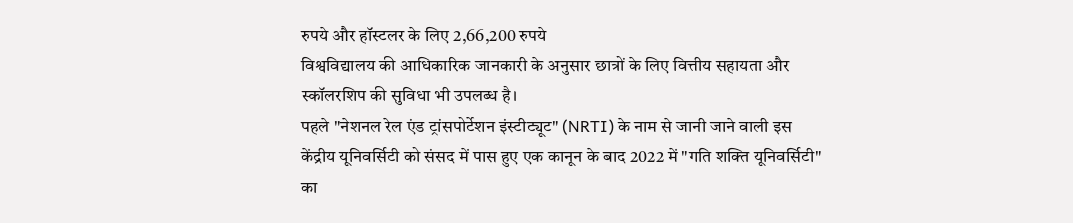रुपये और हॉस्टलर के लिए 2,66,200 रुपये
विश्वविद्यालय की आधिकारिक जानकारी के अनुसार छात्रों के लिए वित्तीय सहायता और स्कॉलरशिप की सुविधा भी उपलब्ध है।
पहले "नेशनल रेल एंड ट्रांसपोर्टेशन इंस्टीट्यूट" (NRTI) के नाम से जानी जाने वाली इस केंद्रीय यूनिवर्सिटी को संसद में पास हुए एक कानून के बाद 2022 में "गति शक्ति यूनिवर्सिटी" का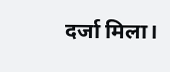दर्जा मिला।